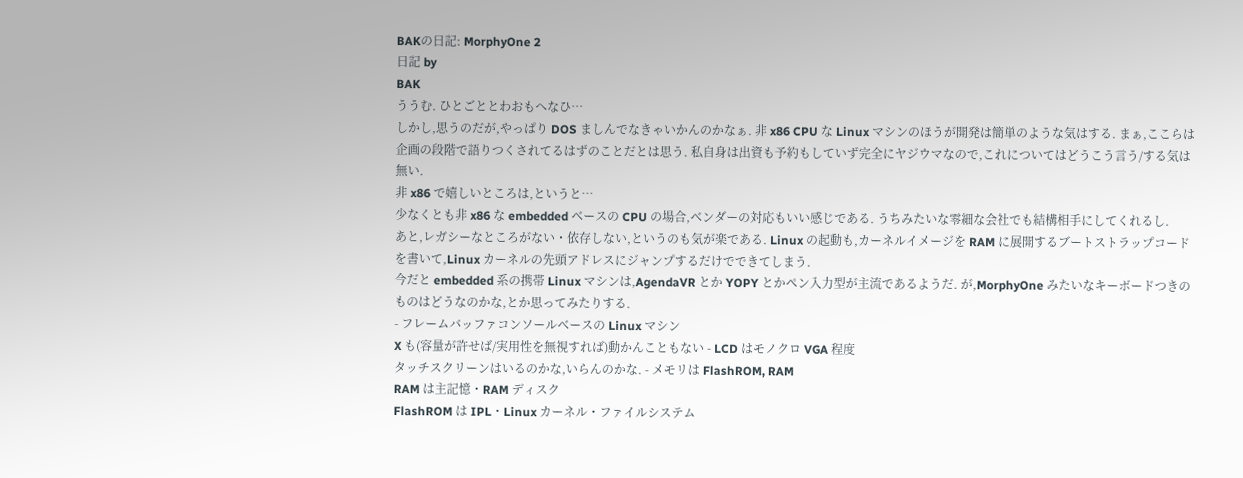BAKの日記: MorphyOne 2
日記 by
BAK
ううむ. ひとごととわおもへなひ…
しかし,思うのだが,やっぱり DOS ましんでなきゃいかんのかなぁ. 非 x86 CPU な Linux マシンのほうが開発は簡単のような気はする. まぁ,ここらは企画の段階で語りつくされてるはずのことだとは思う. 私自身は出資も予約もしていず完全にヤジウマなので,これについてはどうこう言う/する気は無い.
非 x86 で嬉しいところは,というと…
少なくとも非 x86 な embedded ベースの CPU の場合,ベンダーの対応もいい感じである. うちみたいな零細な会社でも結構相手にしてくれるし.
あと,レガシーなところがない・依存しない,というのも気が楽である. Linux の起動も,カーネルイメージを RAM に展開するブートストラップコードを書いて,Linux カーネルの先頭アドレスにジャンプするだけでできてしまう.
今だと embedded 系の携帯 Linux マシンは,AgendaVR とか YOPY とかペン入力型が主流であるようだ. が,MorphyOne みたいなキーボードつきのものはどうなのかな,とか思ってみたりする.
- フレームバッファコンソールベースの Linux マシン
X も(容量が許せば/実用性を無視すれば)動かんこともない - LCD はモノクロ VGA 程度
タッチスクリーンはいるのかな,いらんのかな. - メモリは FlashROM, RAM
RAM は主記憶・RAM ディスク
FlashROM は IPL・Linux カーネル・ファイルシステム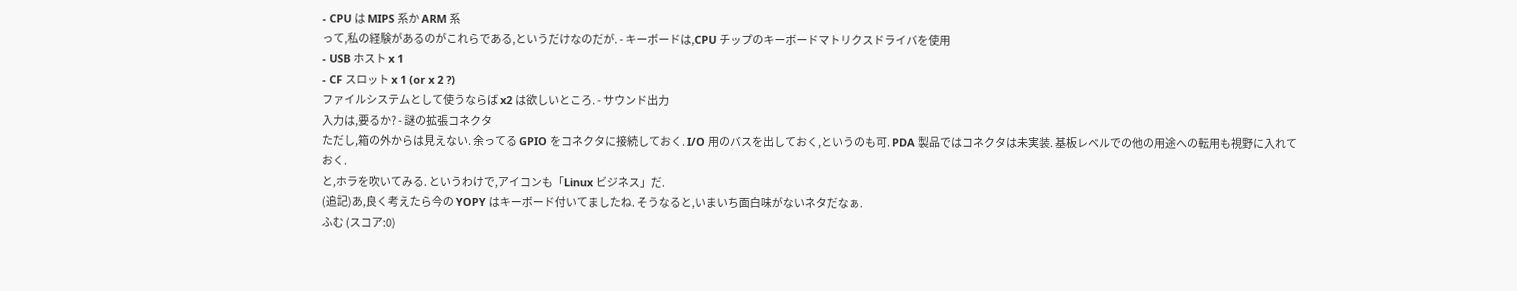- CPU は MIPS 系か ARM 系
って,私の経験があるのがこれらである,というだけなのだが. - キーボードは,CPU チップのキーボードマトリクスドライバを使用
- USB ホスト x 1
- CF スロット x 1 (or x 2 ?)
ファイルシステムとして使うならば x2 は欲しいところ. - サウンド出力
入力は,要るか? - 謎の拡張コネクタ
ただし,箱の外からは見えない. 余ってる GPIO をコネクタに接続しておく. I/O 用のバスを出しておく,というのも可. PDA 製品ではコネクタは未実装. 基板レベルでの他の用途への転用も視野に入れておく.
と,ホラを吹いてみる. というわけで,アイコンも「Linux ビジネス」だ.
(追記)あ,良く考えたら今の YOPY はキーボード付いてましたね. そうなると,いまいち面白味がないネタだなぁ.
ふむ (スコア:0)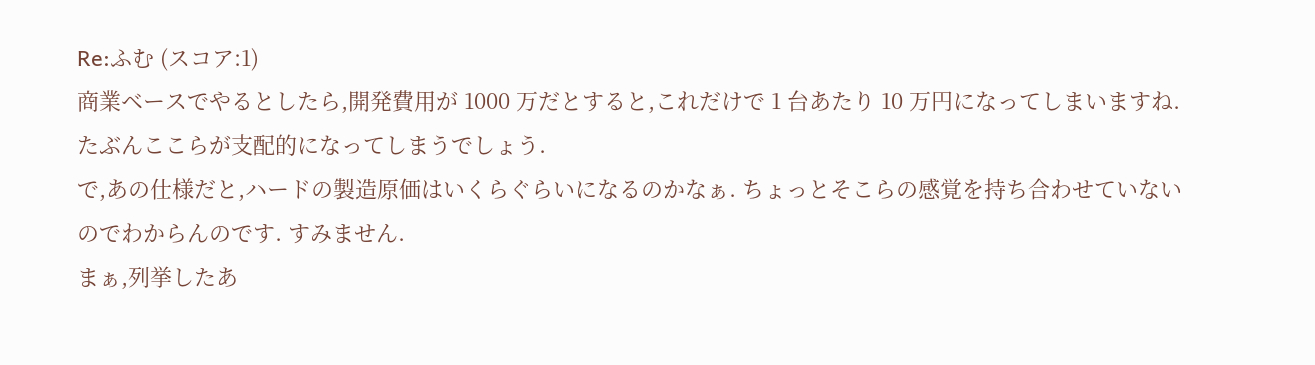Re:ふむ (スコア:1)
商業ベースでやるとしたら,開発費用が 1000 万だとすると,これだけで 1 台あたり 10 万円になってしまいますね. たぶんここらが支配的になってしまうでしょう.
で,あの仕様だと,ハードの製造原価はいくらぐらいになるのかなぁ. ちょっとそこらの感覚を持ち合わせていないのでわからんのです. すみません.
まぁ,列挙したあ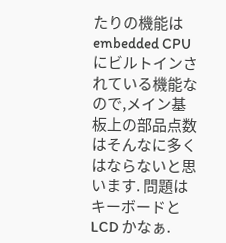たりの機能は embedded CPU にビルトインされている機能なので,メイン基板上の部品点数はそんなに多くはならないと思います. 問題はキーボードと LCD かなぁ.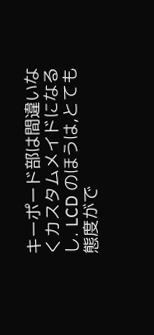キーポード部は間違いなくカスタムメイドになるし. LCD のほうは,とても態度がで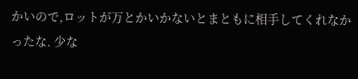かいので,ロットが万とかいかないとまともに相手してくれなかったな. 少な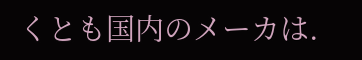くとも国内のメーカは.